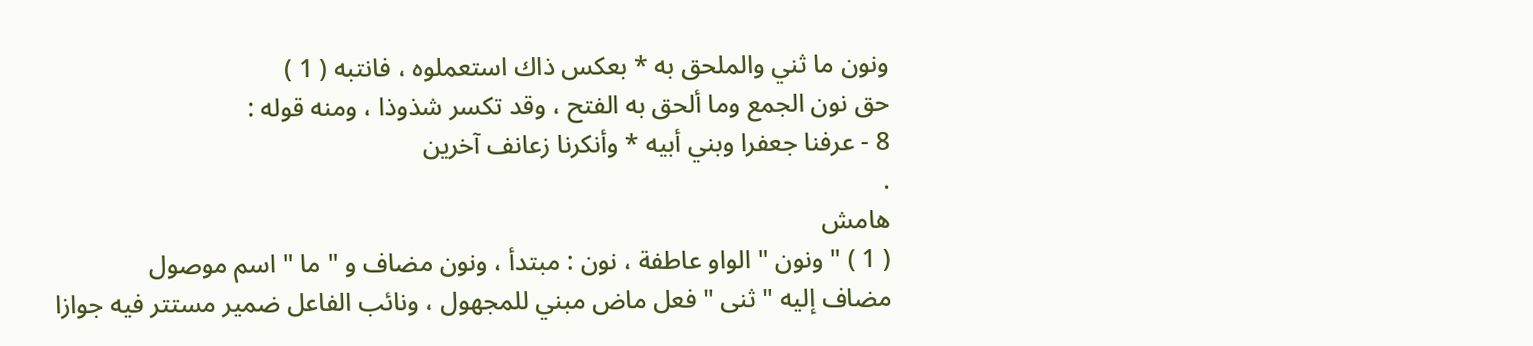ونون ما ثني والملحق به * بعكس ذاك استعملوه ، فانتبه ( 1 )
حق نون الجمع وما ألحق به الفتح ، وقد تكسر شذوذا ، ومنه قوله :
8 - عرفنا جعفرا وبني أبيه * وأنكرنا زعانف آخرين
.
هامش
( 1 ) " ونون " الواو عاطفة ، نون : مبتدأ ، ونون مضاف و " ما " اسم موصول
مضاف إليه " ثنى " فعل ماض مبني للمجهول ، ونائب الفاعل ضمير مستتر فيه جوازا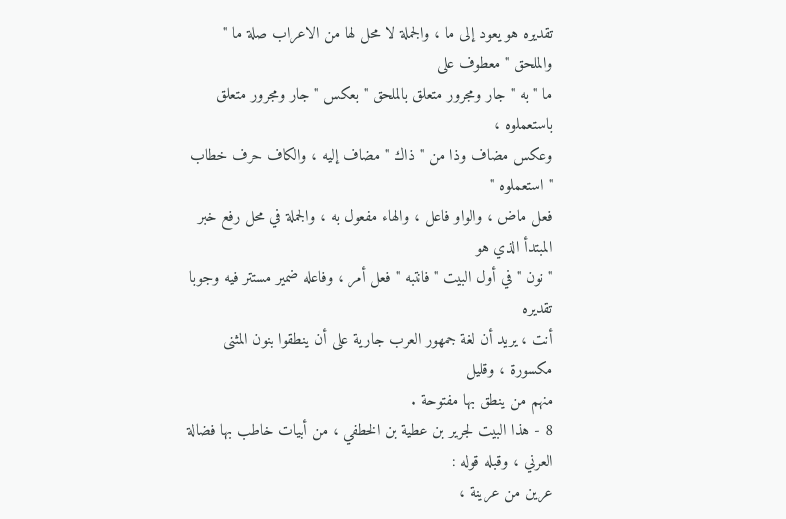تقديره هو يعود إلى ما ، والجملة لا محل لها من الاعراب صلة ما " والملحق " معطوف على
ما " به " جار ومجرور متعلق بالملحق " بعكس " جار ومجرور متعلق باستعملوه ،
وعكس مضاف وذا من " ذاك " مضاف إليه ، والكاف حرف خطاب " استعملوه "
فعل ماض ، والواو فاعل ، والهاء مفعول به ، والجملة في محل رفع خبر المبتدأ الذي هو
" نون " في أول البيت " فانتبه " فعل أمر ، وفاعله ضمير مستتر فيه وجوبا تقديره
أنت ، يريد أن لغة جمهور العرب جارية على أن ينطقوا بنون المثنى مكسورة ، وقليل
منهم من ينطق بها مفتوحة .
8 - هذا البيت لجرير بن عطية بن الخطفي ، من أبيات خاطب بها فضالة
العرني ، وقبله قوله :
عرين من عرينة ،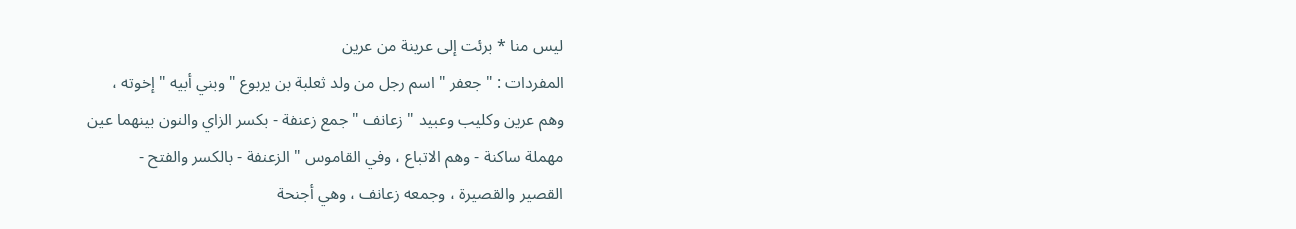ليس منا * برئت إلى عرينة من عرين
المفردات : " جعفر " اسم رجل من ولد ثعلبة بن يربوع " وبني أبيه " إخوته ،
وهم عرين وكليب وعبيد " زعانف " جمع زعنفة - بكسر الزاي والنون بينهما عين
مهملة ساكنة - وهم الاتباع ، وفي القاموس " الزعنفة - بالكسر والفتح -
القصير والقصيرة ، وجمعه زعانف ، وهي أجنحة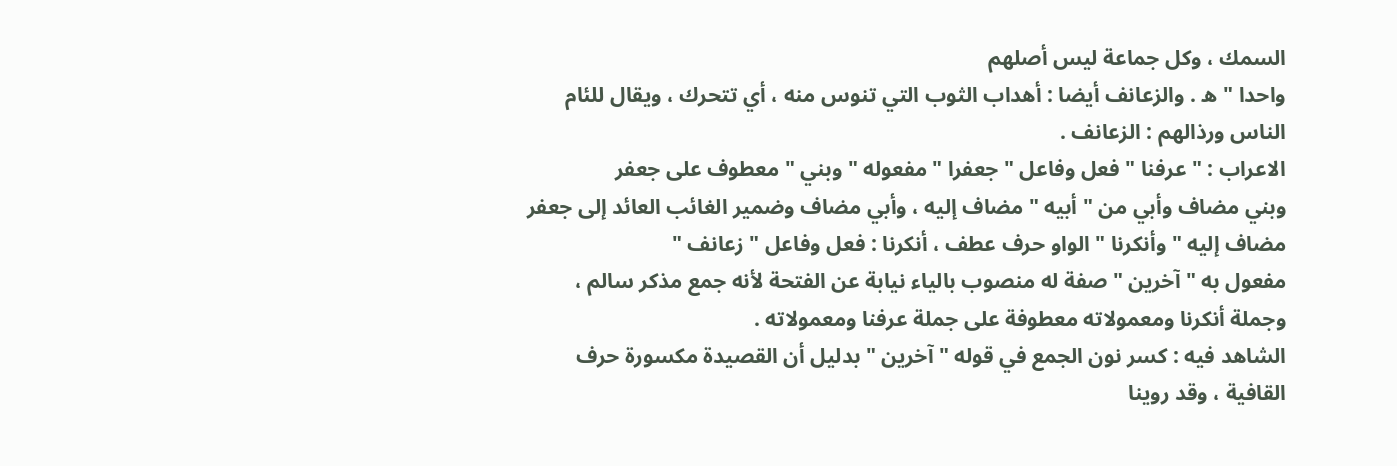السمك ، وكل جماعة ليس أصلهم
واحدا " ه . والزعانف أيضا : أهداب الثوب التي تنوس منه ، أي تتحرك ، ويقال للئام
الناس ورذالهم : الزعانف .
الاعراب : " عرفنا " فعل وفاعل " جعفرا " مفعوله " وبني " معطوف على جعفر
وبني مضاف وأبي من " أبيه " مضاف إليه ، وأبي مضاف وضمير الغائب العائد إلى جعفر
مضاف إليه " وأنكرنا " الواو حرف عطف ، أنكرنا : فعل وفاعل " زعانف "
مفعول به " آخرين " صفة له منصوب بالياء نيابة عن الفتحة لأنه جمع مذكر سالم ،
وجملة أنكرنا ومعمولاته معطوفة على جملة عرفنا ومعمولاته .
الشاهد فيه : كسر نون الجمع في قوله " آخرين " بدليل أن القصيدة مكسورة حرف
القافية ، وقد روينا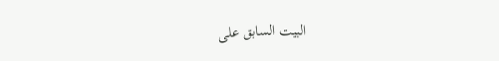البيت السابق على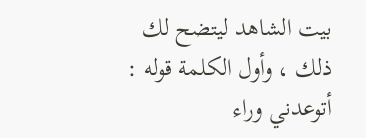بيت الشاهد ليتضح لك ذلك ، وأول الكلمة قوله :
أتوعدني وراء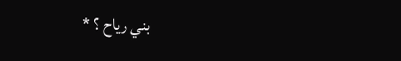بني رياح ؟ *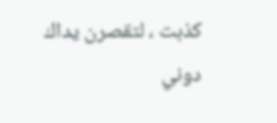كذبت ، لتقصرن يداك دوني